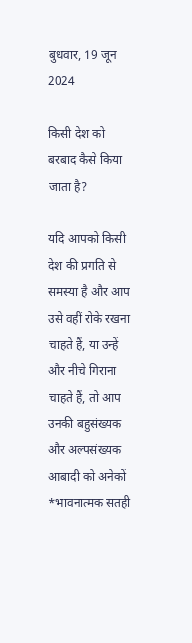बुधवार, 19 जून 2024

किसी देश को बरबाद कैसे किया जाता है?

यदि आपको किसी देश की प्रगति से समस्या है और आप उसे वहीं रोके रखना चाहते हैं, या उन्हें और नीचे गिराना चाहते हैं, तो आप उनकी बहुसंख्यक और अल्पसंख्यक आबादी को अनेकों *भावनात्मक सतही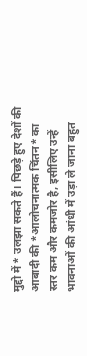मुद्दो में* उलझा सकते हैं। पिछड़े हुए देशों की आबादी की *आलोचनात्मक चिंतन* का स्तर कम और कमजोर है, इसीलिए उन्हें भावनाओं की आंधी में उड़ा ले जाना बहुत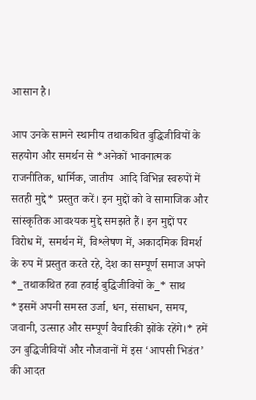आसान है।

आप उनके सामने स्थानीय तथाकथित बुद्धिजीवियों के सहयोग और समर्थन से *अनेकों भावनात्मक राजनीतिक, धार्मिक, जातीय  आदि विभिन्न स्वरुपों में सतही मुद्दे* प्रस्तुत करें। इन मुद्दों को वे सामाजिक और सांस्कृतिक आवश्यक मुद्दे समझते हैं। इन मुद्दों पर विरोध में, समर्थन में, विश्लेषण में, अकादमिक विमर्श के रुप में प्रस्तुत करते रहे, देश का सम्पूर्ण समाज अपने *_तथाकथित हवा हवाई बुद्धिजीवियों के_* साथ *इसमें अपनी समस्त उर्जा, धन, संसाधन, समय, जवानी, उत्साह और सम्पूर्ण वैचारिकी झोंके रहेंगे।* हमें उन बुद्धिजीवियों और नौजवानों में इस ‘आपसी भिडंत’ की आदत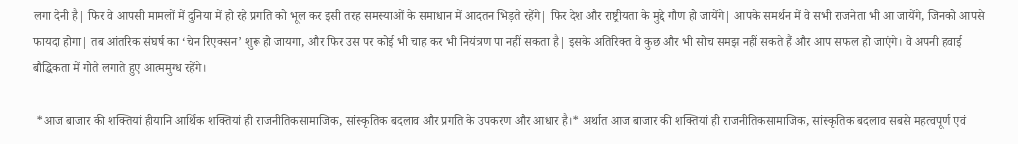लगा देनी है| फिर वे आपसी मामलों में दुनिया में हो रहे प्रगति को भूल कर इसी तरह समस्याओं के समाधान में आदतन भिड़ते रहेंगे| फिर देश और राष्ट्रीयता के मुद्दे गौण हो जायेंगे| आपके समर्थन में वे सभी राजनेता भी आ जायेंगे, जिनको आपसे फायदा होगा| तब आंतरिक संघर्ष का ‘चेन रिएक्सन’ शुरू हो जायगा, और फिर उस पर कोई भी चाह कर भी नियंत्रण पा नहीं सकता है| इसके अतिरिक्त वे कुछ और भी सोच समझ नहीं सकते हैं और आप सफल हो जाएंगे। वे अपनी हवाई बौद्धिकता में गोते लगाते हुए आत्ममुग्ध रहेंगे।

 *आज बाजार की शक्तियां हीयानि आर्थिक शक्तियां ही राजनीतिकसामाजिक, सांस्कृतिक बदलाव और प्रगति के उपकरण और आधार है।* अर्थात आज बाजार की शक्तियां ही राजनीतिकसामाजिक, सांस्कृतिक बदलाव सबसे महत्वपूर्ण एवं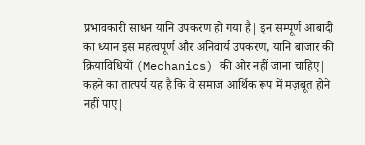प्रभावकारी साधन यानि उपकरण हो गया है| इन सम्पूर्ण आबादी का ध्यान इस महत्वपूर्ण और अनिवार्य उपकरण, यानि बाजार की क्रियाविधियों (Mechanics) की ओर नहीं जाना चाहिए| कहने का तात्पर्य यह है कि वे समाज आर्थिक रूप में मज़बूत होने नहीं पाए|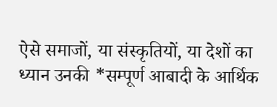ऐसे समाजों, या संस्कृतियों, या देशों का ध्यान उनकी *सम्पूर्ण आबादी के आर्थिक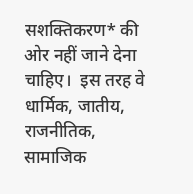सशक्तिकरण* की ओर नहीं जाने देना चाहिए।  इस तरह वे धार्मिक, जातीय, राजनीतिक, सामाजिक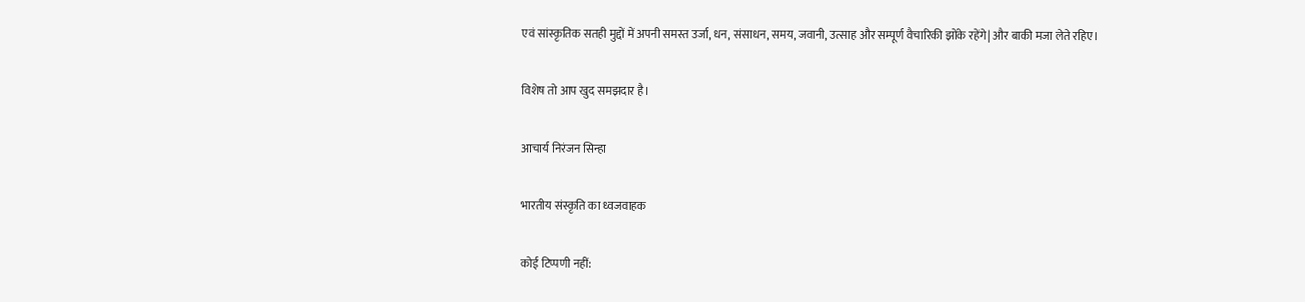एवं सांस्कृतिक सतही मुद्दों में अपनी समस्त उर्जा, धन, संसाधन, समय, जवानी, उत्साह और सम्पूर्ण वैचारिकी झोंके रहेंगे| और बाकी मजा लेते रहिए।

विशेष तो आप खुद समझदार है।

आचार्य निरंजन सिन्हा

भारतीय संस्कृति का ध्वजवाहक

कोई टिप्पणी नहीं: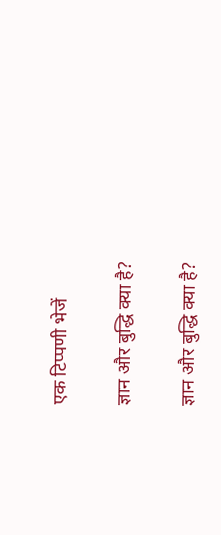एक टिप्पणी भेजें

ज्ञान और बुद्धि क्या है?

ज्ञान और बुद्धि क्या है?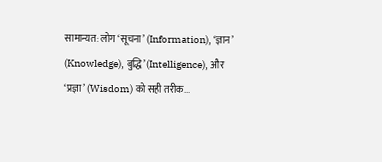सामान्यत: लोग ‘सूचना’ (Information), ‘ज्ञान’ (Knowledge), बुद्धि’ (Intelligence), और ‘प्रज्ञा’ (Wisdom) को सही तरीक...